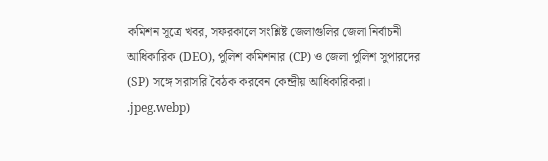কমিশন সূত্রে খবর, সফরকালে সংশ্লিষ্ট জেলাগুলির জেলা নির্বাচনী আধিকারিক (DEO), পুলিশ কমিশনার (CP) ও জেলা পুলিশ সুপারদের (SP) সঙ্গে সরাসরি বৈঠক করবেন কেন্দ্রীয় আধিকারিকরা।
.jpeg.webp)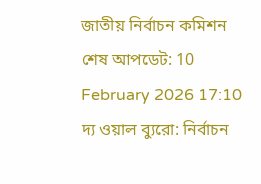জাতীয় নির্বাচন কমিশন
শেষ আপডেট: 10 February 2026 17:10
দ্য ওয়াল ব্যুরো: নির্বাচন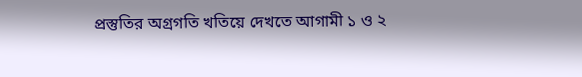প্রস্তুতির অগ্রগতি খতিয়ে দেখতে আগামী ১ ও ২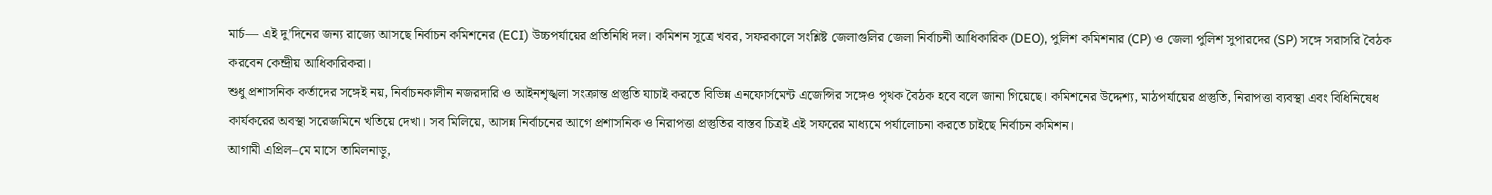মার্চ— এই দু’দিনের জন্য রাজ্যে আসছে নির্বাচন কমিশনের (ECI) উচ্চপর্যায়ের প্রতিনিধি দল। কমিশন সূত্রে খবর, সফরকালে সংশ্লিষ্ট জেলাগুলির জেলা নির্বাচনী আধিকারিক (DEO), পুলিশ কমিশনার (CP) ও জেলা পুলিশ সুপারদের (SP) সঙ্গে সরাসরি বৈঠক করবেন কেন্দ্রীয় আধিকারিকরা।
শুধু প্রশাসনিক কর্তাদের সঙ্গেই নয়, নির্বাচনকালীন নজরদারি ও আইনশৃঙ্খলা সংক্রান্ত প্রস্তুতি যাচাই করতে বিভিন্ন এনফোর্সমেন্ট এজেন্সির সঙ্গেও পৃথক বৈঠক হবে বলে জানা গিয়েছে। কমিশনের উদ্দেশ্য, মাঠপর্যায়ের প্রস্তুতি, নিরাপত্তা ব্যবস্থা এবং বিধিনিষেধ কার্যকরের অবস্থা সরেজমিনে খতিয়ে দেখা। সব মিলিয়ে, আসন্ন নির্বাচনের আগে প্রশাসনিক ও নিরাপত্তা প্রস্তুতির বাস্তব চিত্রই এই সফরের মাধ্যমে পর্যালোচনা করতে চাইছে নির্বাচন কমিশন।
আগামী এপ্রিল–মে মাসে তামিলনাড়ু,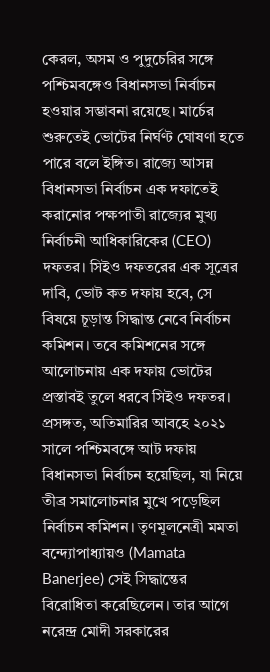কেরল, অসম ও পুদুচেরির সঙ্গে পশ্চিমবঙ্গেও বিধানসভা নির্বাচন হওয়ার সম্ভাবনা রয়েছে। মার্চের শুরুতেই ভোটের নির্ঘণ্ট ঘোষণা হতে পারে বলে ইঙ্গিত। রাজ্যে আসন্ন বিধানসভা নির্বাচন এক দফাতেই করানোর পক্ষপাতী রাজ্যের মুখ্য নির্বাচনী আধিকারিকের (CEO) দফতর। সিইও দফতরের এক সূত্রের দাবি, ভোট কত দফায় হবে, সে বিষয়ে চূড়ান্ত সিদ্ধান্ত নেবে নির্বাচন কমিশন। তবে কমিশনের সঙ্গে আলোচনায় এক দফায় ভোটের প্রস্তাবই তুলে ধরবে সিইও দফতর।
প্রসঙ্গত, অতিমারির আবহে ২০২১ সালে পশ্চিমবঙ্গে আট দফায় বিধানসভা নির্বাচন হয়েছিল, যা নিয়ে তীব্র সমালোচনার মুখে পড়েছিল নির্বাচন কমিশন। তৃণমূলনেত্রী মমতা বন্দ্যোপাধ্যায়ও (Mamata Banerjee) সেই সিদ্ধান্তের বিরোধিতা করেছিলেন। তার আগে নরেন্দ্র মোদী সরকারের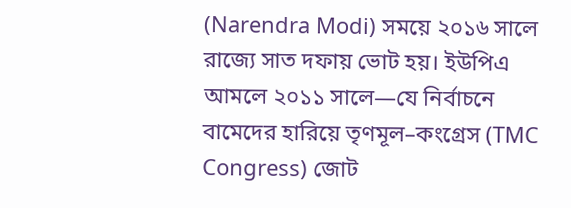(Narendra Modi) সময়ে ২০১৬ সালে রাজ্যে সাত দফায় ভোট হয়। ইউপিএ আমলে ২০১১ সালে—যে নির্বাচনে বামেদের হারিয়ে তৃণমূল–কংগ্রেস (TMC Congress) জোট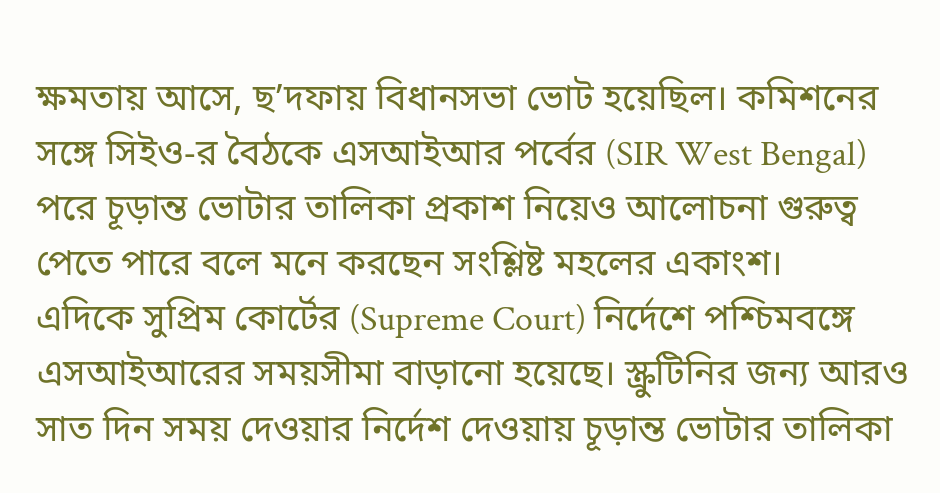ক্ষমতায় আসে, ছ’দফায় বিধানসভা ভোট হয়েছিল। কমিশনের সঙ্গে সিইও-র বৈঠকে এসআইআর পর্বের (SIR West Bengal) পরে চূড়ান্ত ভোটার তালিকা প্রকাশ নিয়েও আলোচনা গুরুত্ব পেতে পারে বলে মনে করছেন সংশ্লিষ্ট মহলের একাংশ।
এদিকে সুপ্রিম কোর্টের (Supreme Court) নির্দেশে পশ্চিমবঙ্গে এসআইআরের সময়সীমা বাড়ানো হয়েছে। স্ক্রুটিনির জন্য আরও সাত দিন সময় দেওয়ার নির্দেশ দেওয়ায় চূড়ান্ত ভোটার তালিকা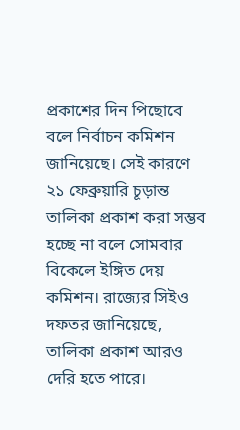প্রকাশের দিন পিছোবে বলে নির্বাচন কমিশন জানিয়েছে। সেই কারণে ২১ ফেব্রুয়ারি চূড়ান্ত তালিকা প্রকাশ করা সম্ভব হচ্ছে না বলে সোমবার বিকেলে ইঙ্গিত দেয় কমিশন। রাজ্যের সিইও দফতর জানিয়েছে, তালিকা প্রকাশ আরও দেরি হতে পারে।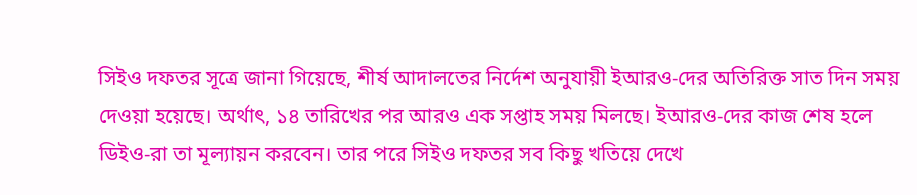সিইও দফতর সূত্রে জানা গিয়েছে, শীর্ষ আদালতের নির্দেশ অনুযায়ী ইআরও-দের অতিরিক্ত সাত দিন সময় দেওয়া হয়েছে। অর্থাৎ, ১৪ তারিখের পর আরও এক সপ্তাহ সময় মিলছে। ইআরও-দের কাজ শেষ হলে ডিইও-রা তা মূল্যায়ন করবেন। তার পরে সিইও দফতর সব কিছু খতিয়ে দেখে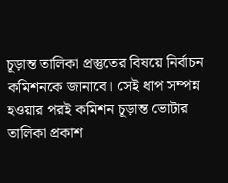চূড়ান্ত তালিকা প্রস্তুতের বিষয়ে নির্বাচন কমিশনকে জানাবে। সেই ধাপ সম্পন্ন হওয়ার পরই কমিশন চূড়ান্ত ভোটার তালিকা প্রকাশ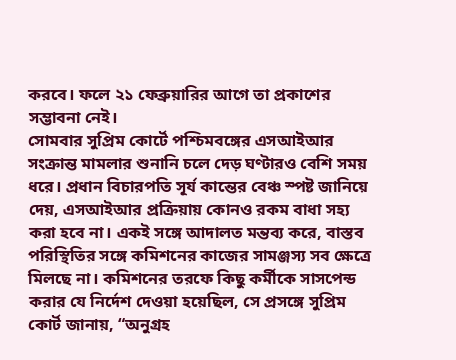করবে। ফলে ২১ ফেব্রুয়ারির আগে তা প্রকাশের সম্ভাবনা নেই।
সোমবার সুপ্রিম কোর্টে পশ্চিমবঙ্গের এসআইআর সংক্রান্ত মামলার শুনানি চলে দেড় ঘণ্টারও বেশি সময় ধরে। প্রধান বিচারপতি সূর্য কান্তের বেঞ্চ স্পষ্ট জানিয়ে দেয়, এসআইআর প্রক্রিয়ায় কোনও রকম বাধা সহ্য করা হবে না। একই সঙ্গে আদালত মন্তব্য করে, বাস্তব পরিস্থিতির সঙ্গে কমিশনের কাজের সামঞ্জস্য সব ক্ষেত্রে মিলছে না। কমিশনের তরফে কিছু কর্মীকে সাসপেন্ড করার যে নির্দেশ দেওয়া হয়েছিল, সে প্রসঙ্গে সুপ্রিম কোর্ট জানায়, “অনুগ্রহ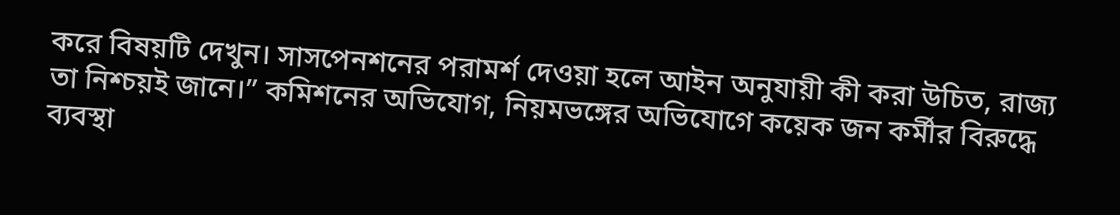করে বিষয়টি দেখুন। সাসপেনশনের পরামর্শ দেওয়া হলে আইন অনুযায়ী কী করা উচিত, রাজ্য তা নিশ্চয়ই জানে।” কমিশনের অভিযোগ, নিয়মভঙ্গের অভিযোগে কয়েক জন কর্মীর বিরুদ্ধে ব্যবস্থা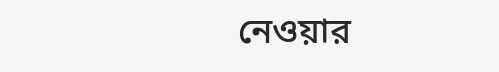নেওয়ার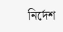নির্দেশ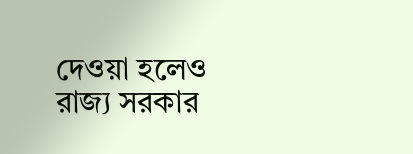দেওয়া হলেও রাজ্য সরকার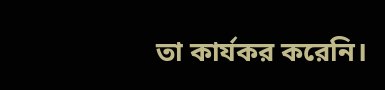তা কার্যকর করেনি।